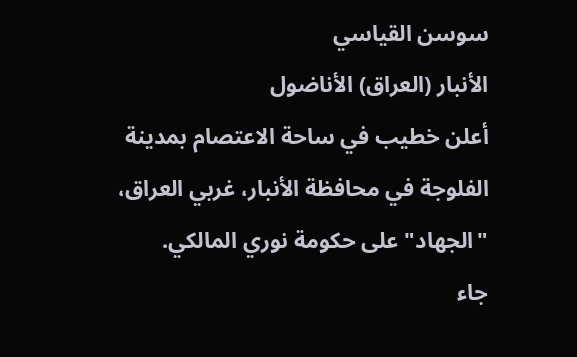سوسن القياسي
الأنبار (العراق) الأناضول
أعلن خطيب في ساحة الاعتصام بمدينة الفلوجة في محافظة الأنبار، غربي العراق، "الجهاد" على حكومة نوري المالكي.
جاء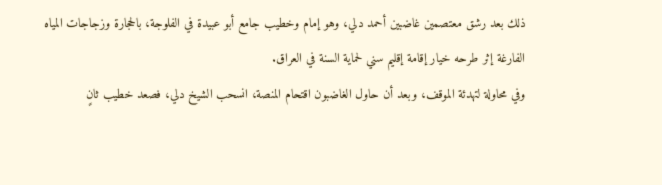ذلك بعد رشق معتصمين غاضبين أحمد دلي، وهو إمام وخطيب جامع أبو عبيدة في الفلوجة، بالحجارة وزجاجات المياه الفارغة إثر طرحه خيار إقامة إقليم سني لحماية السنة في العراق.
وفي محاولة لتهدئة الموقف، وبعد أن حاول الغاضبون اقتحام المنصة، انسحب الشيخ دلي، فصعد خطيب ثانٍ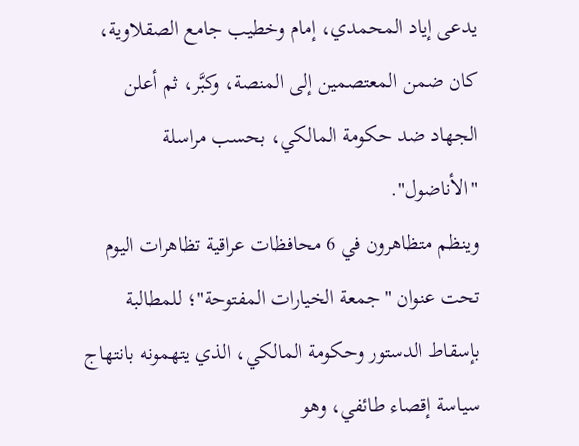يدعى إياد المحمدي، إمام وخطيب جامع الصقلاوية، كان ضمن المعتصمين إلى المنصة، وكبَّر، ثم أعلن الجهاد ضد حكومة المالكي، بحسب مراسلة "الأناضول".
وينظم متظاهرون في 6 محافظات عراقية تظاهرات اليوم تحت عنوان "جمعة الخيارات المفتوحة"؛ للمطالبة بإسقاط الدستور وحكومة المالكي، الذي يتهمونه بانتهاج سياسة إقصاء طائفي، وهو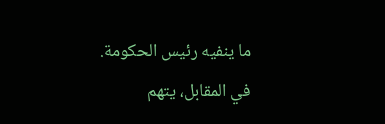ما ينفيه رئيس الحكومة.
في المقابل، يتهم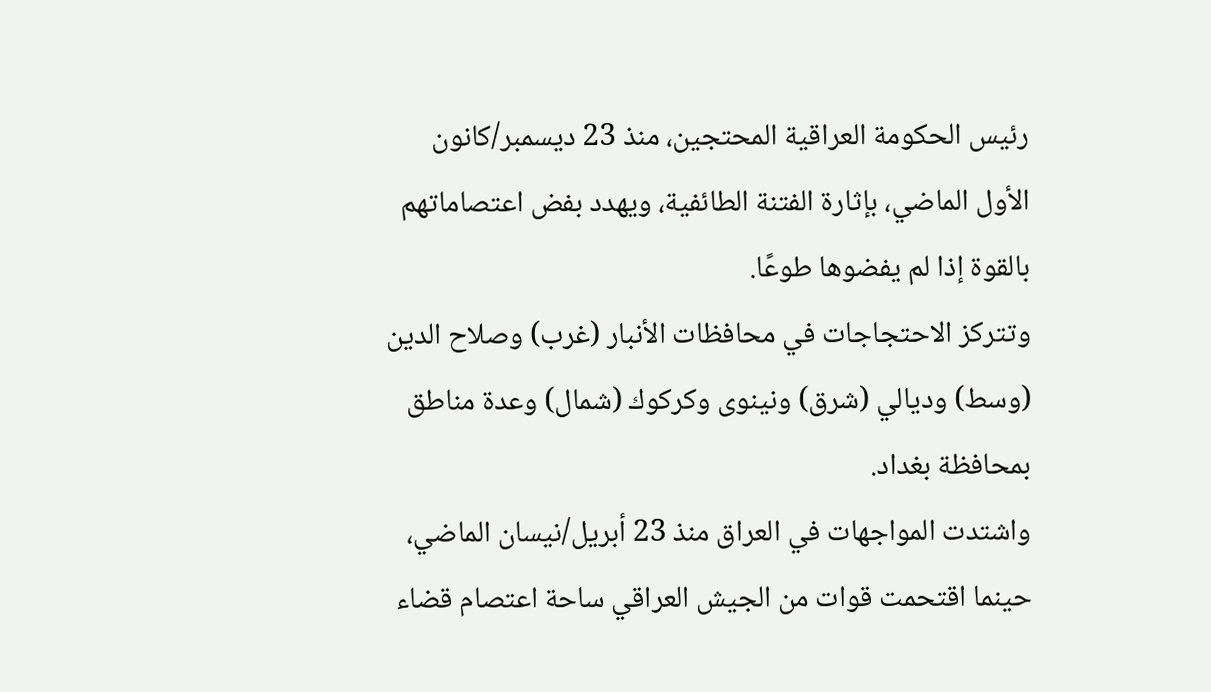رئيس الحكومة العراقية المحتجين، منذ 23 ديسمبر/كانون الأول الماضي، بإثارة الفتنة الطائفية، ويهدد بفض اعتصاماتهم بالقوة إذا لم يفضوها طوعًا.
وتتركز الاحتجاجات في محافظات الأنبار (غرب) وصلاح الدين (وسط) وديالي (شرق) ونينوى وكركوك (شمال) وعدة مناطق بمحافظة بغداد.
واشتدت المواجهات في العراق منذ 23 أبريل/نيسان الماضي، حينما اقتحمت قوات من الجيش العراقي ساحة اعتصام قضاء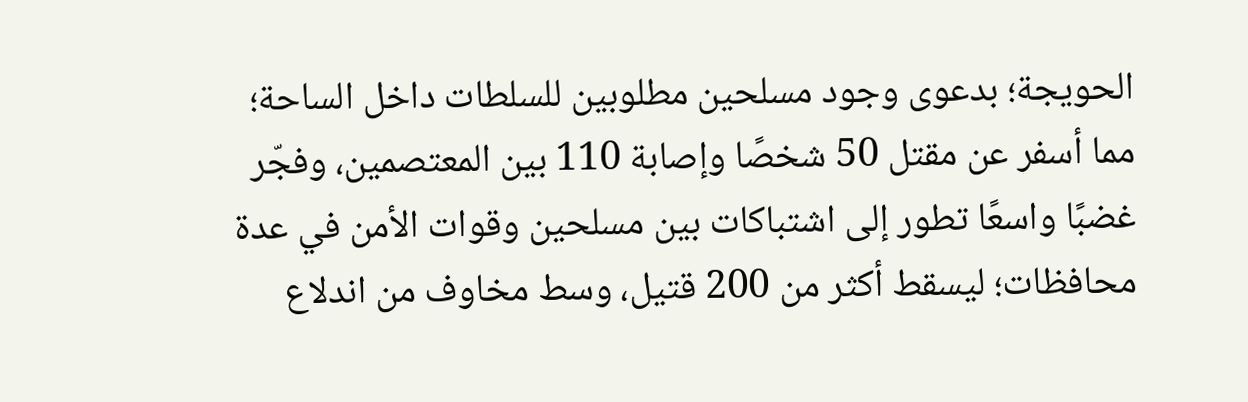الحويجة؛ بدعوى وجود مسلحين مطلوبين للسلطات داخل الساحة؛ مما أسفر عن مقتل 50 شخصًا وإصابة 110 بين المعتصمين، وفجّر غضبًا واسعًا تطور إلى اشتباكات بين مسلحين وقوات الأمن في عدة محافظات؛ ليسقط أكثر من 200 قتيل، وسط مخاوف من اندلاع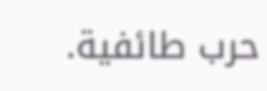حرب طائفية.